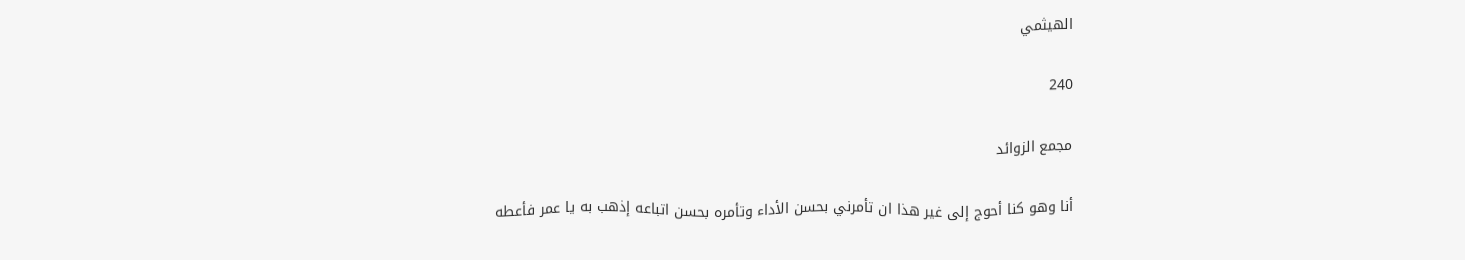الهيثمي

240

مجمع الزوائد

أنا وهو كنا أحوج إلى غير هذا ان تأمرني بحسن الأداء وتأمره بحسن اتباعه إذهب به يا عمر فأعطه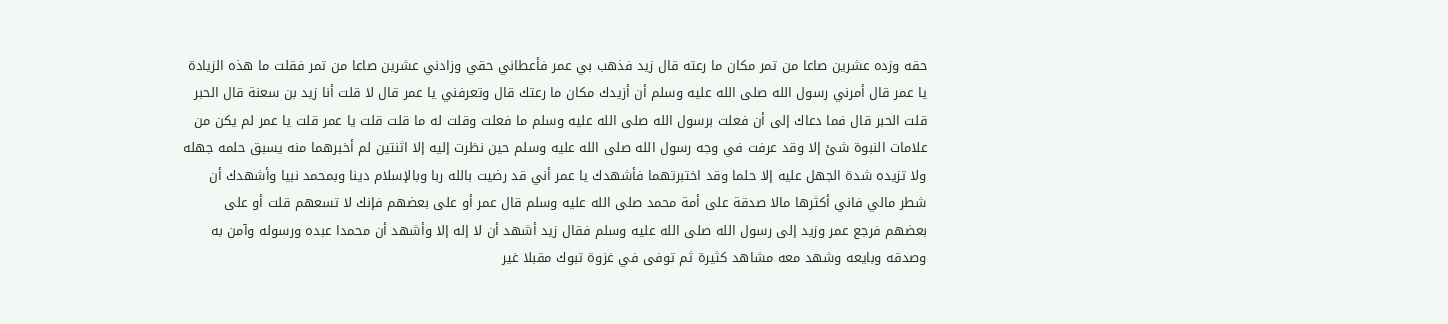حقه وزده عشرين صاعا من تمر مكان ما رعته قال زيد فذهب بي عمر فأعطاني حقي وزادني عشرين صاعا من تمر فقلت ما هذه الزيادة يا عمر قال أمرني رسول الله صلى الله عليه وسلم أن أزيدك مكان ما رعتك قال وتعرفني يا عمر قال لا قلت أنا زيد بن سعنة قال الحبر قلت الحبر قال فما دعاك إلى أن فعلت برسول الله صلى الله عليه وسلم ما فعلت وقلت له ما قلت قلت يا عمر قلت يا عمر لم يكن من علامات النبوة شئ إلا وقد عرفت في وجه رسول الله صلى الله عليه وسلم حين نظرت إليه إلا اثنتين لم أخبرهما منه يسبق حلمه جهله ولا تزيده شدة الجهل عليه إلا حلما وقد اختبرتهما فأشهدك يا عمر أني قد رضيت بالله ربا وبالإسلام دينا وبمحمد نبيا وأشهدك أن شطر مالي فاني أكثرها مالا صدقة على أمة محمد صلى الله عليه وسلم قال عمر أو على بعضهم فإنك لا تسعهم قلت أو على بعضهم فرجع عمر وزيد إلى رسول الله صلى الله عليه وسلم فقال زيد أشهد أن لا إله إلا وأشهد أن محمدا عبده ورسوله وآمن به وصدقه وبايعه وشهد معه مشاهد كثيرة ثم توفى في غزوة تبوك مقبلا غير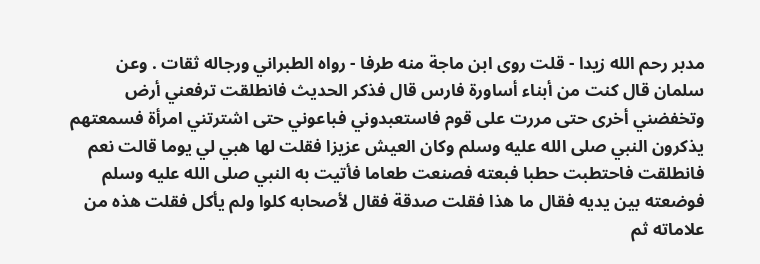مدبر رحم الله زيدا - قلت روى ابن ماجة منه طرفا - رواه الطبراني ورجاله ثقات . وعن سلمان قال كنت من أبناء أساورة فارس قال فذكر الحديث فانطلقت ترفعني أرض وتخفضني أخرى حتى مررت على قوم فاستعبدوني فباعوني حتى اشترتني امرأة فسمعتهم يذكرون النبي صلى الله عليه وسلم وكان العيش عزيزا فقلت لها هبي لي يوما قالت نعم فانطلقت فاحتطبت حطبا فبعته فصنعت طعاما فأتيت به النبي صلى الله عليه وسلم فوضعته بين يديه فقال ما هذا فقلت صدقة فقال لأصحابه كلوا ولم يأكل فقلت هذه من علاماته ثم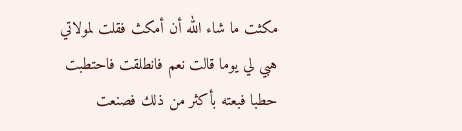مكثت ما شاء الله أن أمكث فقلت لمولاتي هبي لي يوما قالت نعم فانطلقت فاحتطبت حطبا فبعته بأكثر من ذلك فصنعت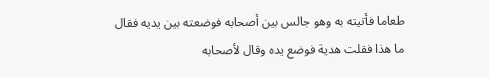طعاما فأتيته به وهو جالس بين أصحابه فوضعته بين يديه فقال ما هذا فقلت هدية فوضع يده وقال لأصحابه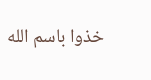خذوا باسم الله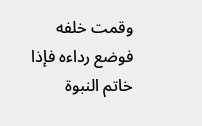وقمت خلفه فوضع رداءه فإذا خاتم النبوة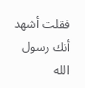فقلت أشهد أنك رسول الله